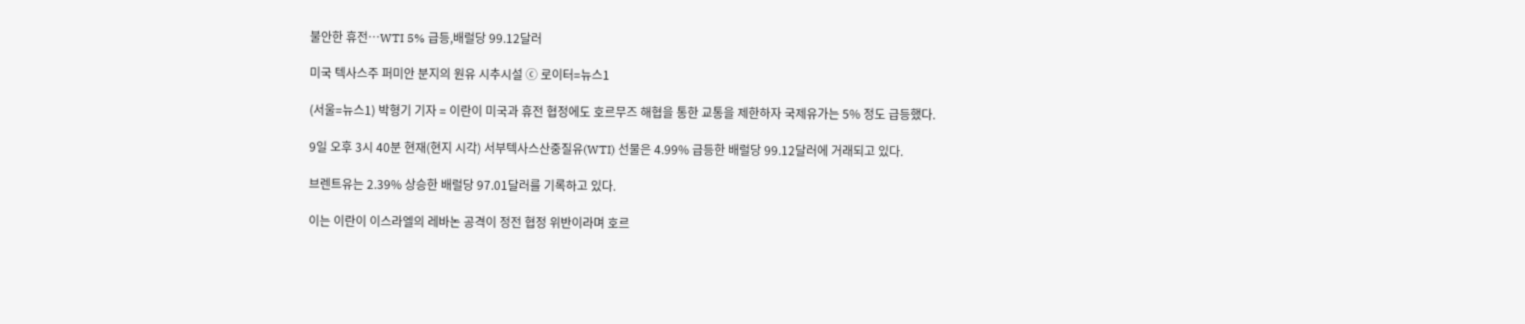불안한 휴전…WTI 5% 급등,배럴당 99.12달러

미국 텍사스주 퍼미안 분지의 원유 시추시설 ⓒ 로이터=뉴스1

(서울=뉴스1) 박형기 기자 = 이란이 미국과 휴전 협정에도 호르무즈 해협을 통한 교통을 제한하자 국제유가는 5% 정도 급등했다.

9일 오후 3시 40분 현재(현지 시각) 서부텍사스산중질유(WTI) 선물은 4.99% 급등한 배럴당 99.12달러에 거래되고 있다.

브렌트유는 2.39% 상승한 배럴당 97.01달러를 기록하고 있다.

이는 이란이 이스라엘의 레바논 공격이 정전 협정 위반이라며 호르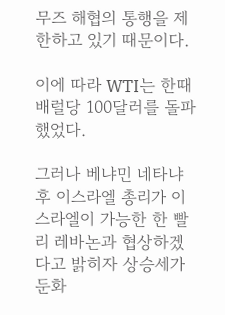무즈 해협의 통행을 제한하고 있기 때문이다.

이에 따라 WTI는 한때 배럴당 100달러를 돌파했었다.

그러나 베냐민 네타냐후 이스라엘 총리가 이스라엘이 가능한 한 빨리 레바논과 협상하겠다고 밝히자 상승세가 둔화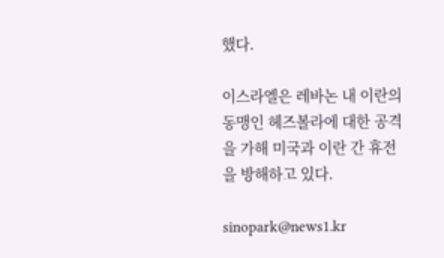했다.

이스라엘은 레바논 내 이란의 동맹인 헤즈볼라에 대한 공격을 가해 미국과 이란 간 휴전을 방해하고 있다.

sinopark@news1.kr